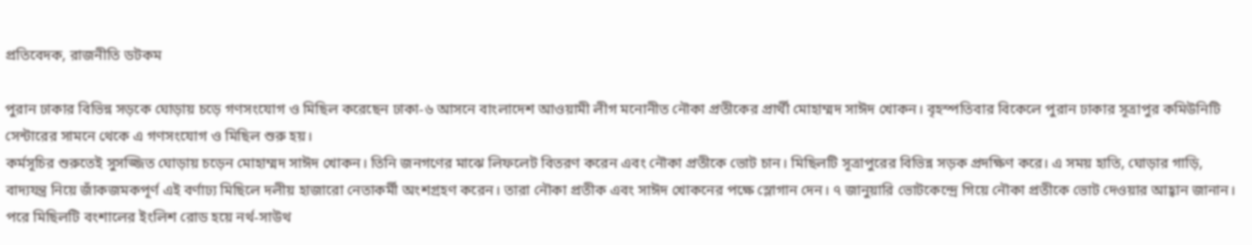প্রতিবেদক, রাজনীতি ডটকম

পুরান ঢাকার বিভিন্ন সড়কে ঘোড়ায় চড়ে গণসংযোগ ও মিছিল করেছেন ঢাকা-৬ আসনে বাংলাদেশ আওয়ামী লীগ মনোনীত নৌকা প্রতীকের প্রার্থী মোহাম্মদ সাঈদ খোকন। বৃহস্পতিবার বিকেলে পুরান ঢাকার সূত্রাপুর কমিউনিটি সেন্টারের সামনে থেকে এ গণসংযোগ ও মিছিল শুরু হয়।
কর্মসূচির শুরুতেই সুসজ্জিত ঘোড়ায় চড়েন মোহাম্মদ সাঈদ খোকন। তিনি জনগণের মাঝে লিফলেট বিতরণ করেন এবং নৌকা প্রতীকে ভোট চান। মিছিলটি সূত্রাপুরের বিভিন্ন সড়ক প্রদক্ষিণ করে। এ সময় হাতি, ঘোড়ার গাড়ি, বাদ্যযন্ত্র নিয়ে জাঁকজমকপূর্ণ এই বর্ণাঢ্য মিছিলে দলীয় হাজারো নেতাকর্মী অংশগ্রহণ করেন। তারা নৌকা প্রতীক এবং সাঈদ খোকনের পক্ষে স্লোগান দেন। ৭ জানুয়ারি ভোটকেন্দ্রে গিয়ে নৌকা প্রতীকে ভোট দেওয়ার আহ্বান জানান।
পরে মিছিলটি বংশালের ইংলিশ রোড হয়ে নর্থ-সাউথ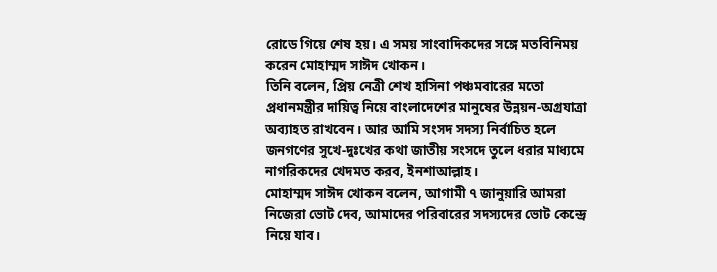রোডে গিয়ে শেষ হয়। এ সময় সাংবাদিকদের সঙ্গে মতবিনিময় করেন মোহাম্মদ সাঈদ খোকন।
তিনি বলেন, প্রিয় নেত্রী শেখ হাসিনা পঞ্চমবারের মতো প্রধানমন্ত্রীর দায়িত্ব নিয়ে বাংলাদেশের মানুষের উন্নয়ন-অগ্রযাত্রা অব্যাহত রাখবেন। আর আমি সংসদ সদস্য নির্বাচিত হলে জনগণের সুখে-দুঃখের কথা জাতীয় সংসদে তুলে ধরার মাধ্যমে নাগরিকদের খেদমত করব, ইনশাআল্লাহ।
মোহাম্মদ সাঈদ খোকন বলেন, আগামী ৭ জানুয়ারি আমরা নিজেরা ভোট দেব, আমাদের পরিবারের সদস্যদের ভোট কেন্দ্রে নিয়ে যাব।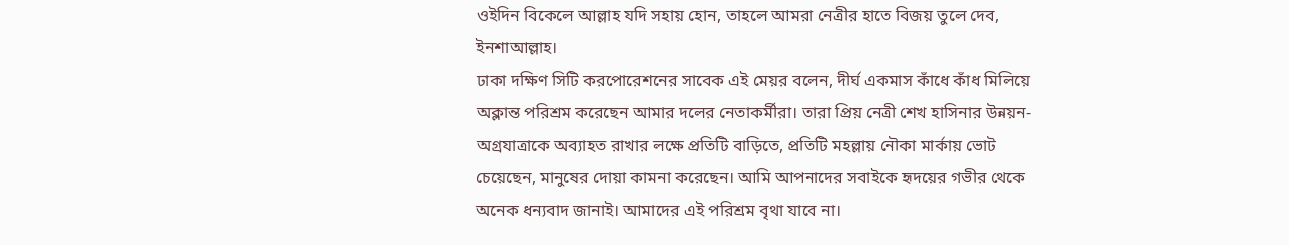ওইদিন বিকেলে আল্লাহ যদি সহায় হোন, তাহলে আমরা নেত্রীর হাতে বিজয় তুলে দেব, ইনশাআল্লাহ।
ঢাকা দক্ষিণ সিটি করপোরেশনের সাবেক এই মেয়র বলেন, দীর্ঘ একমাস কাঁধে কাঁধ মিলিয়ে অক্লান্ত পরিশ্রম করেছেন আমার দলের নেতাকর্মীরা। তারা প্রিয় নেত্রী শেখ হাসিনার উন্নয়ন-অগ্রযাত্রাকে অব্যাহত রাখার লক্ষে প্রতিটি বাড়িতে, প্রতিটি মহল্লায় নৌকা মার্কায় ভোট চেয়েছেন, মানুষের দোয়া কামনা করেছেন। আমি আপনাদের সবাইকে হৃদয়ের গভীর থেকে অনেক ধন্যবাদ জানাই। আমাদের এই পরিশ্রম বৃথা যাবে না।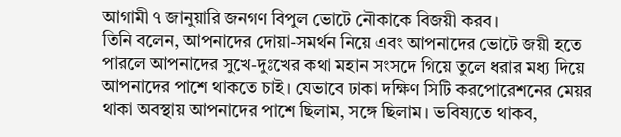আগামী ৭ জানুয়ারি জনগণ বিপুল ভোটে নৌকাকে বিজয়ী করব।
তিনি বলেন, আপনাদের দোয়া-সমর্থন নিয়ে এবং আপনাদের ভোটে জয়ী হতে পারলে আপনাদের সুখে-দুঃখের কথা মহান সংসদে গিয়ে তুলে ধরার মধ্য দিয়ে আপনাদের পাশে থাকতে চাই। যেভাবে ঢাকা দক্ষিণ সিটি করপোরেশনের মেয়র থাকা অবস্থায় আপনাদের পাশে ছিলাম, সঙ্গে ছিলাম। ভবিষ্যতে থাকব,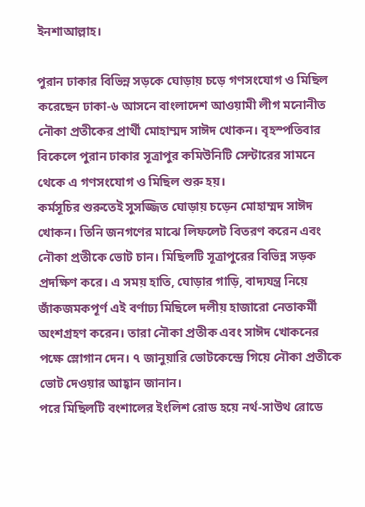ইনশাআল্লাহ।

পুরান ঢাকার বিভিন্ন সড়কে ঘোড়ায় চড়ে গণসংযোগ ও মিছিল করেছেন ঢাকা-৬ আসনে বাংলাদেশ আওয়ামী লীগ মনোনীত নৌকা প্রতীকের প্রার্থী মোহাম্মদ সাঈদ খোকন। বৃহস্পতিবার বিকেলে পুরান ঢাকার সূত্রাপুর কমিউনিটি সেন্টারের সামনে থেকে এ গণসংযোগ ও মিছিল শুরু হয়।
কর্মসূচির শুরুতেই সুসজ্জিত ঘোড়ায় চড়েন মোহাম্মদ সাঈদ খোকন। তিনি জনগণের মাঝে লিফলেট বিতরণ করেন এবং নৌকা প্রতীকে ভোট চান। মিছিলটি সূত্রাপুরের বিভিন্ন সড়ক প্রদক্ষিণ করে। এ সময় হাতি, ঘোড়ার গাড়ি, বাদ্যযন্ত্র নিয়ে জাঁকজমকপূর্ণ এই বর্ণাঢ্য মিছিলে দলীয় হাজারো নেতাকর্মী অংশগ্রহণ করেন। তারা নৌকা প্রতীক এবং সাঈদ খোকনের পক্ষে স্লোগান দেন। ৭ জানুয়ারি ভোটকেন্দ্রে গিয়ে নৌকা প্রতীকে ভোট দেওয়ার আহ্বান জানান।
পরে মিছিলটি বংশালের ইংলিশ রোড হয়ে নর্থ-সাউথ রোডে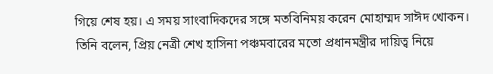গিয়ে শেষ হয়। এ সময় সাংবাদিকদের সঙ্গে মতবিনিময় করেন মোহাম্মদ সাঈদ খোকন।
তিনি বলেন, প্রিয় নেত্রী শেখ হাসিনা পঞ্চমবারের মতো প্রধানমন্ত্রীর দায়িত্ব নিয়ে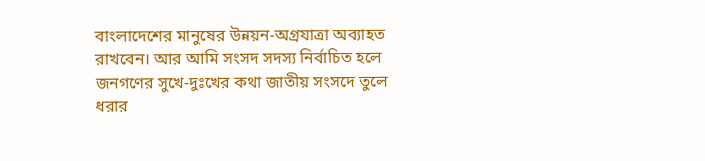বাংলাদেশের মানুষের উন্নয়ন-অগ্রযাত্রা অব্যাহত রাখবেন। আর আমি সংসদ সদস্য নির্বাচিত হলে জনগণের সুখে-দুঃখের কথা জাতীয় সংসদে তুলে ধরার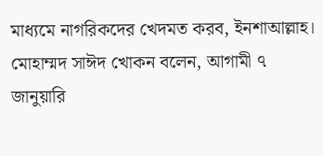মাধ্যমে নাগরিকদের খেদমত করব, ইনশাআল্লাহ।
মোহাম্মদ সাঈদ খোকন বলেন, আগামী ৭ জানুয়ারি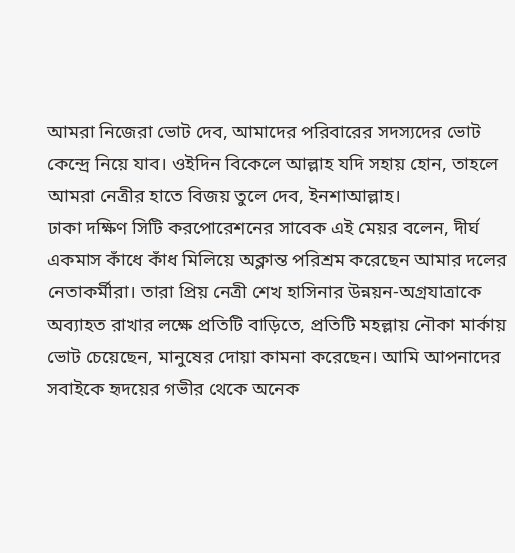আমরা নিজেরা ভোট দেব, আমাদের পরিবারের সদস্যদের ভোট কেন্দ্রে নিয়ে যাব। ওইদিন বিকেলে আল্লাহ যদি সহায় হোন, তাহলে আমরা নেত্রীর হাতে বিজয় তুলে দেব, ইনশাআল্লাহ।
ঢাকা দক্ষিণ সিটি করপোরেশনের সাবেক এই মেয়র বলেন, দীর্ঘ একমাস কাঁধে কাঁধ মিলিয়ে অক্লান্ত পরিশ্রম করেছেন আমার দলের নেতাকর্মীরা। তারা প্রিয় নেত্রী শেখ হাসিনার উন্নয়ন-অগ্রযাত্রাকে অব্যাহত রাখার লক্ষে প্রতিটি বাড়িতে, প্রতিটি মহল্লায় নৌকা মার্কায় ভোট চেয়েছেন, মানুষের দোয়া কামনা করেছেন। আমি আপনাদের সবাইকে হৃদয়ের গভীর থেকে অনেক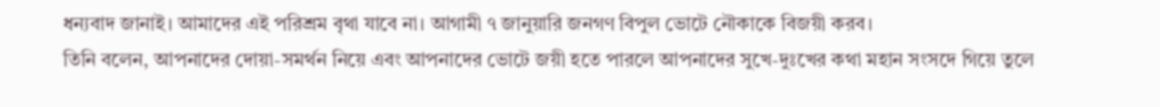ধন্যবাদ জানাই। আমাদের এই পরিশ্রম বৃথা যাবে না। আগামী ৭ জানুয়ারি জনগণ বিপুল ভোটে নৌকাকে বিজয়ী করব।
তিনি বলেন, আপনাদের দোয়া-সমর্থন নিয়ে এবং আপনাদের ভোটে জয়ী হতে পারলে আপনাদের সুখে-দুঃখের কথা মহান সংসদে গিয়ে তুলে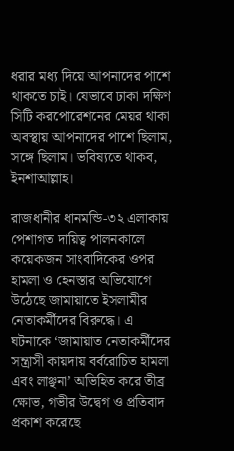ধরার মধ্য দিয়ে আপনাদের পাশে থাকতে চাই। যেভাবে ঢাকা দক্ষিণ সিটি করপোরেশনের মেয়র থাকা অবস্থায় আপনাদের পাশে ছিলাম, সঙ্গে ছিলাম। ভবিষ্যতে থাকব, ইনশাআল্লাহ।

রাজধানীর ধানমন্ডি-৩২ এলাকায় পেশাগত দায়িত্ব পালনকালে কয়েকজন সাংবাদিকের ওপর হামলা ও হেনস্তার অভিযোগে উঠেছে জামায়াতে ইসলামীর নেতাকর্মীদের বিরুদ্ধে। এ ঘটনাকে ‘জামায়াত নেতাকর্মীদের সন্ত্রাসী কায়দায় বর্বরোচিত হামলা এবং লাঞ্ছনা’ অভিহিত করে তীব্র ক্ষোভ, গভীর উদ্বেগ ও প্রতিবাদ প্রকাশ করেছে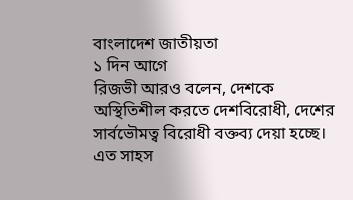বাংলাদেশ জাতীয়তা
১ দিন আগে
রিজভী আরও বলেন, দেশকে অস্থিতিশীল করতে দেশবিরোধী, দেশের সার্বভৌমত্ব বিরোধী বক্তব্য দেয়া হচ্ছে। এত সাহস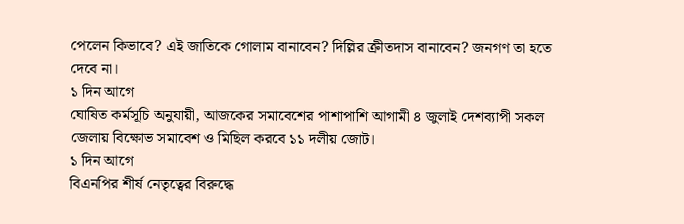পেলেন কিভাবে? এই জাতিকে গোলাম বানাবেন? দিল্লির ক্রীতদাস বানাবেন? জনগণ তা হতে দেবে না।
১ দিন আগে
ঘোষিত কর্মসূচি অনুযায়ী, আজকের সমাবেশের পাশাপাশি আগামী ৪ জুলাই দেশব্যাপী সকল জেলায় বিক্ষোভ সমাবেশ ও মিছিল করবে ১১ দলীয় জোট।
১ দিন আগে
বিএনপির শীর্ষ নেতৃত্বের বিরুদ্ধে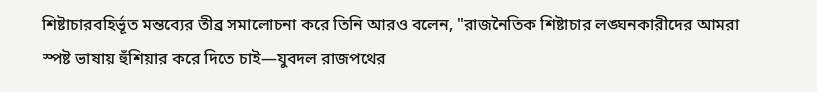শিষ্টাচারবহির্ভূত মন্তব্যের তীব্র সমালোচনা করে তিনি আরও বলেন, "রাজনৈতিক শিষ্টাচার লঙ্ঘনকারীদের আমরা স্পষ্ট ভাষায় হুঁশিয়ার করে দিতে চাই—যুবদল রাজপথের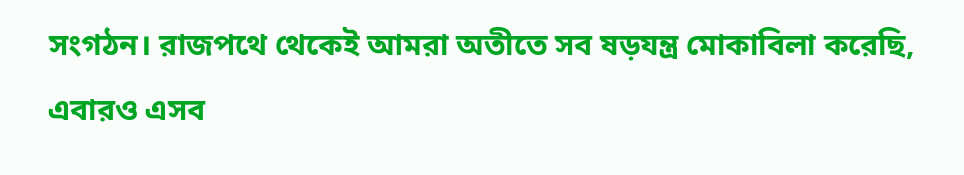সংগঠন। রাজপথে থেকেই আমরা অতীতে সব ষড়যন্ত্র মোকাবিলা করেছি, এবারও এসব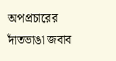অপপ্রচারের দাঁতভাঙা জবাব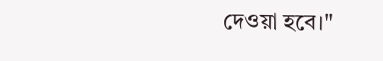দেওয়া হবে।"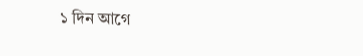১ দিন আগে